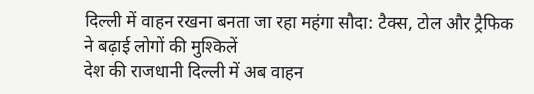दिल्ली में वाहन रखना बनता जा रहा महंगा सौदा: टैक्स, टोल और ट्रैफिक ने बढ़ाई लोगों की मुश्किलें
देश की राजधानी दिल्ली में अब वाहन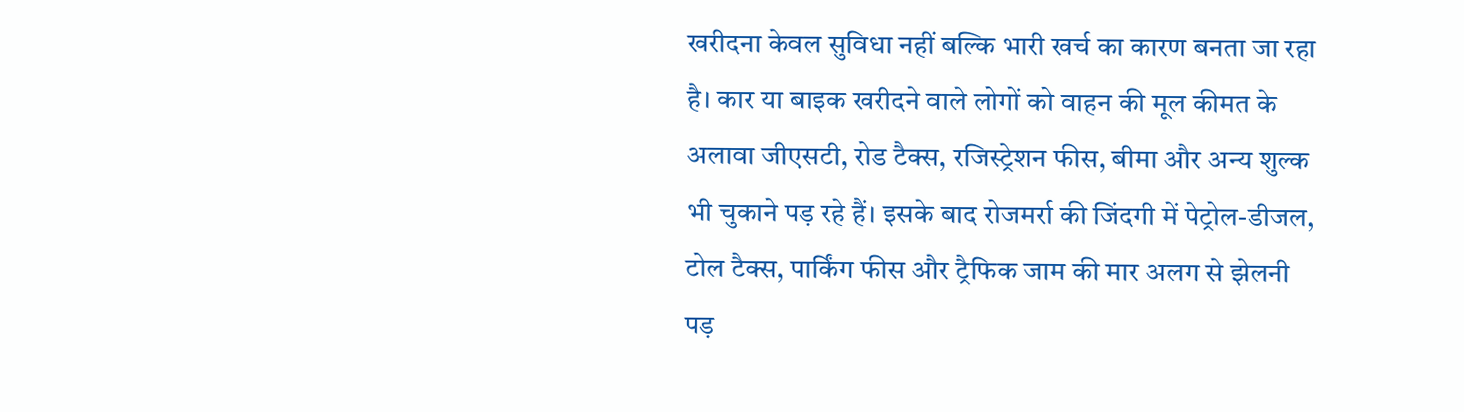खरीदना केवल सुविधा नहीं बल्कि भारी खर्च का कारण बनता जा रहा है। कार या बाइक खरीदने वाले लोगों को वाहन की मूल कीमत के अलावा जीएसटी, रोड टैक्स, रजिस्ट्रेशन फीस, बीमा और अन्य शुल्क भी चुकाने पड़ रहे हैं। इसके बाद रोजमर्रा की जिंदगी में पेट्रोल-डीजल, टोल टैक्स, पार्किंग फीस और ट्रैफिक जाम की मार अलग से झेलनी पड़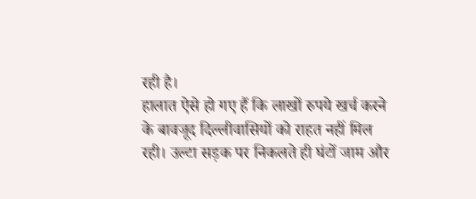रही है।
हालात ऐसे हो गए हैं कि लाखों रुपये खर्च करने के बावजूद दिल्लीवासियों को राहत नहीं मिल रही। उल्टा सड़क पर निकलते ही घंटों जाम और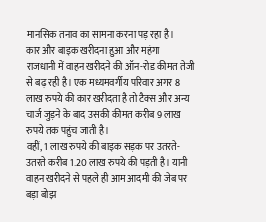मानसिक तनाव का सामना करना पड़ रहा है।
कार और बाइक खरीदना हुआ और महंगा
राजधानी में वाहन खरीदने की ऑन-रोड कीमत तेजी से बढ़ रही है। एक मध्यमवर्गीय परिवार अगर 8 लाख रुपये की कार खरीदता है तो टैक्स और अन्य चार्ज जुड़ने के बाद उसकी कीमत करीब 9 लाख रुपये तक पहुंच जाती है।
वहीं, 1 लाख रुपये की बाइक सड़क पर उतरते-उतरते करीब 1.20 लाख रुपये की पड़ती है। यानी वाहन खरीदने से पहले ही आम आदमी की जेब पर बड़ा बोझ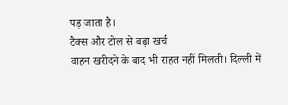पड़ जाता है।
टैक्स और टोल से बढ़ा खर्च
वाहन खरीदने के बाद भी राहत नहीं मिलती। दिल्ली में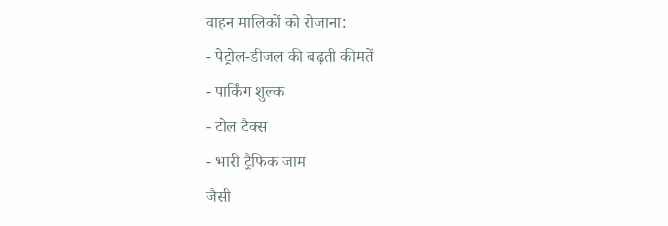वाहन मालिकों को रोजाना:
- पेट्रोल-डीजल की बढ़ती कीमतें
- पार्किंग शुल्क
- टोल टैक्स
- भारी ट्रैफिक जाम
जैसी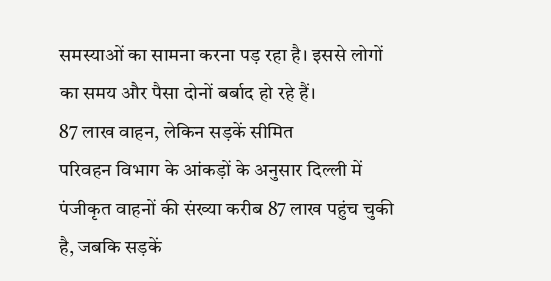समस्याओं का सामना करना पड़ रहा है। इससे लोगों का समय और पैसा दोनों बर्बाद हो रहे हैं।
87 लाख वाहन, लेकिन सड़कें सीमित
परिवहन विभाग के आंकड़ों के अनुसार दिल्ली में पंजीकृत वाहनों की संख्या करीब 87 लाख पहुंच चुकी है, जबकि सड़कें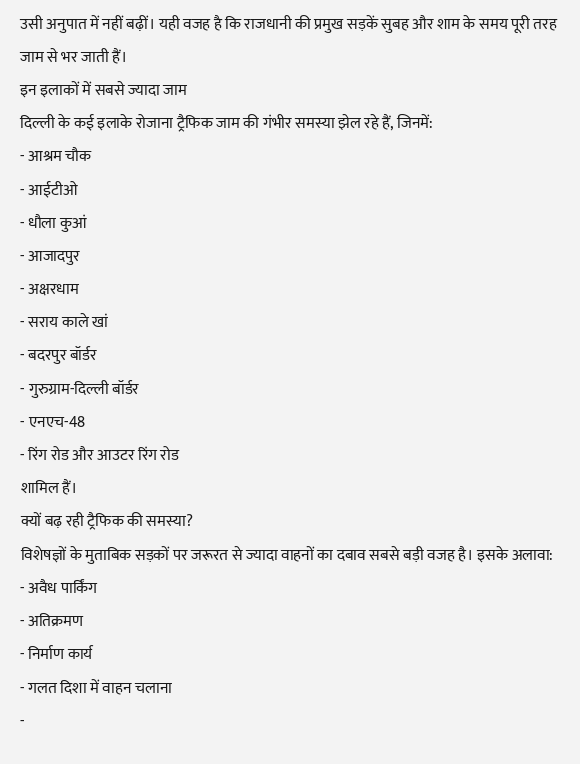उसी अनुपात में नहीं बढ़ीं। यही वजह है कि राजधानी की प्रमुख सड़कें सुबह और शाम के समय पूरी तरह जाम से भर जाती हैं।
इन इलाकों में सबसे ज्यादा जाम
दिल्ली के कई इलाके रोजाना ट्रैफिक जाम की गंभीर समस्या झेल रहे हैं, जिनमें:
- आश्रम चौक
- आईटीओ
- धौला कुआं
- आजादपुर
- अक्षरधाम
- सराय काले खां
- बदरपुर बॉर्डर
- गुरुग्राम-दिल्ली बॉर्डर
- एनएच-48
- रिंग रोड और आउटर रिंग रोड
शामिल हैं।
क्यों बढ़ रही ट्रैफिक की समस्या?
विशेषज्ञों के मुताबिक सड़कों पर जरूरत से ज्यादा वाहनों का दबाव सबसे बड़ी वजह है। इसके अलावा:
- अवैध पार्किंग
- अतिक्रमण
- निर्माण कार्य
- गलत दिशा में वाहन चलाना
-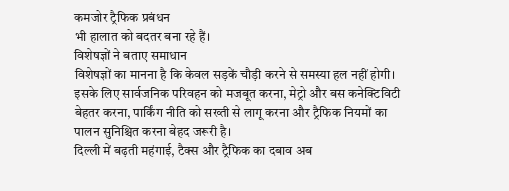कमजोर ट्रैफिक प्रबंधन
भी हालात को बदतर बना रहे हैं।
विशेषज्ञों ने बताए समाधान
विशेषज्ञों का मानना है कि केवल सड़कें चौड़ी करने से समस्या हल नहीं होगी। इसके लिए सार्वजनिक परिवहन को मजबूत करना, मेट्रो और बस कनेक्टिविटी बेहतर करना, पार्किंग नीति को सख्ती से लागू करना और ट्रैफिक नियमों का पालन सुनिश्चित करना बेहद जरूरी है।
दिल्ली में बढ़ती महंगाई, टैक्स और ट्रैफिक का दबाव अब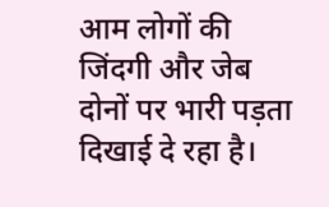आम लोगों की जिंदगी और जेब दोनों पर भारी पड़ता दिखाई दे रहा है।